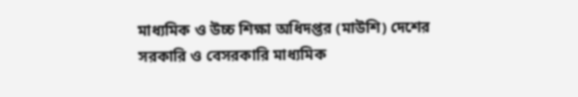মাধ্যমিক ও উচ্চ শিক্ষা অধিদপ্তর (মাউশি) দেশের সরকারি ও বেসরকারি মাধ্যমিক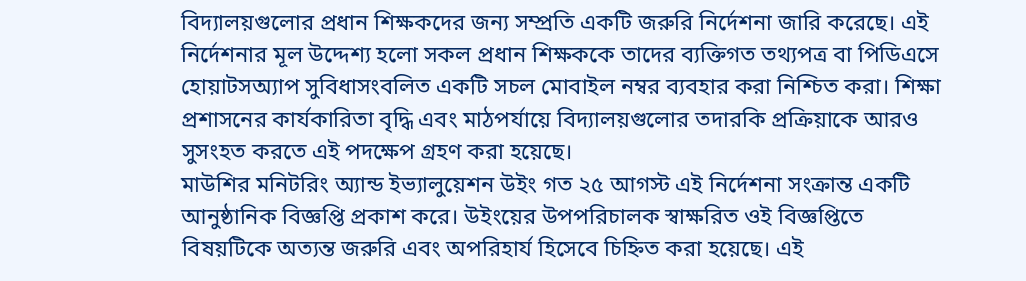বিদ্যালয়গুলোর প্রধান শিক্ষকদের জন্য সম্প্রতি একটি জরুরি নির্দেশনা জারি করেছে। এই নির্দেশনার মূল উদ্দেশ্য হলো সকল প্রধান শিক্ষককে তাদের ব্যক্তিগত তথ্যপত্র বা পিডিএসে হোয়াটসঅ্যাপ সুবিধাসংবলিত একটি সচল মোবাইল নম্বর ব্যবহার করা নিশ্চিত করা। শিক্ষা প্রশাসনের কার্যকারিতা বৃদ্ধি এবং মাঠপর্যায়ে বিদ্যালয়গুলোর তদারকি প্রক্রিয়াকে আরও সুসংহত করতে এই পদক্ষেপ গ্রহণ করা হয়েছে।
মাউশির মনিটরিং অ্যান্ড ইভ্যালুয়েশন উইং গত ২৫ আগস্ট এই নির্দেশনা সংক্রান্ত একটি আনুষ্ঠানিক বিজ্ঞপ্তি প্রকাশ করে। উইংয়ের উপপরিচালক স্বাক্ষরিত ওই বিজ্ঞপ্তিতে বিষয়টিকে অত্যন্ত জরুরি এবং অপরিহার্য হিসেবে চিহ্নিত করা হয়েছে। এই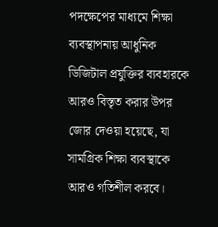পদক্ষেপের মাধ্যমে শিক্ষা ব্যবস্থাপনায় আধুনিক ডিজিটাল প্রযুক্তির ব্যবহারকে আরও বিস্তৃত করার উপর জোর দেওয়া হয়েছে, যা সামগ্রিক শিক্ষা ব্যবস্থাকে আরও গতিশীল করবে।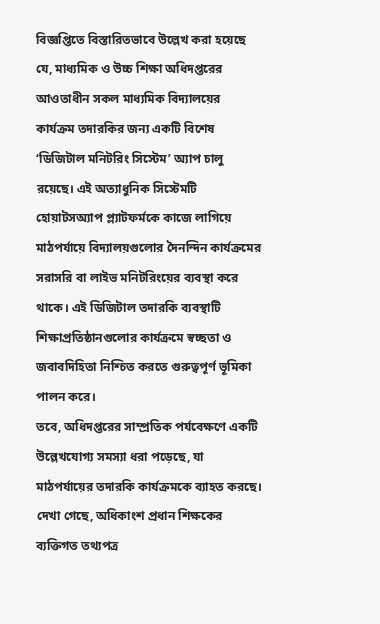বিজ্ঞপ্তিতে বিস্তারিতভাবে উল্লেখ করা হয়েছে যে, মাধ্যমিক ও উচ্চ শিক্ষা অধিদপ্তরের আওতাধীন সকল মাধ্যমিক বিদ্যালয়ের কার্যক্রম তদারকির জন্য একটি বিশেষ ‘ডিজিটাল মনিটরিং সিস্টেম’ অ্যাপ চালু রয়েছে। এই অত্যাধুনিক সিস্টেমটি হোয়াটসঅ্যাপ প্ল্যাটফর্মকে কাজে লাগিয়ে মাঠপর্যায়ে বিদ্যালয়গুলোর দৈনন্দিন কার্যক্রমের সরাসরি বা লাইভ মনিটরিংয়ের ব্যবস্থা করে থাকে। এই ডিজিটাল তদারকি ব্যবস্থাটি শিক্ষাপ্রতিষ্ঠানগুলোর কার্যক্রমে স্বচ্ছতা ও জবাবদিহিতা নিশ্চিত করতে গুরুত্বপূর্ণ ভূমিকা পালন করে।
তবে, অধিদপ্তরের সাম্প্রতিক পর্যবেক্ষণে একটি উল্লেখযোগ্য সমস্যা ধরা পড়েছে, যা মাঠপর্যায়ের তদারকি কার্যক্রমকে ব্যাহত করছে। দেখা গেছে, অধিকাংশ প্রধান শিক্ষকের ব্যক্তিগত তথ্যপত্র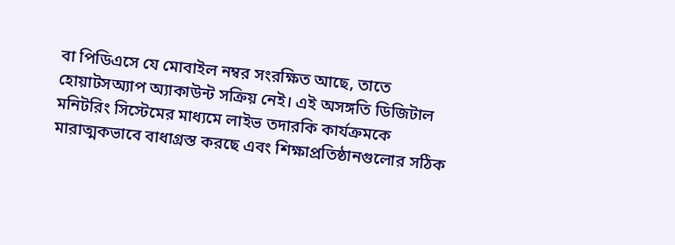বা পিডিএসে যে মোবাইল নম্বর সংরক্ষিত আছে, তাতে হোয়াটসঅ্যাপ অ্যাকাউন্ট সক্রিয় নেই। এই অসঙ্গতি ডিজিটাল মনিটরিং সিস্টেমের মাধ্যমে লাইভ তদারকি কার্যক্রমকে মারাত্মকভাবে বাধাগ্রস্ত করছে এবং শিক্ষাপ্রতিষ্ঠানগুলোর সঠিক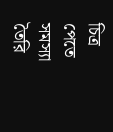চিত্র পেতে সমস্যা তৈরি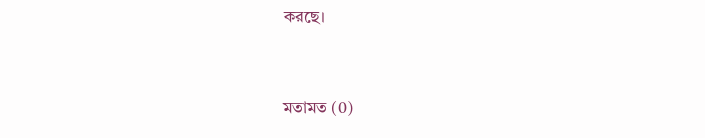করছে।



মতামত (0)